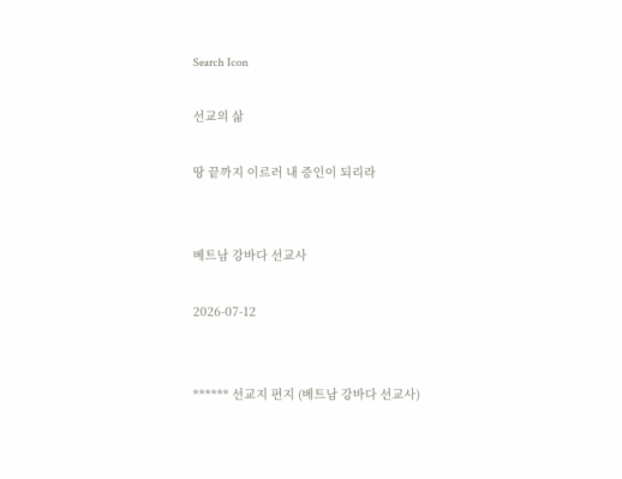Search Icon

선교의 삶

땅 끝까지 이르러 내 증인이 되리라


베트남 강바다 선교사

2026-07-12


****** 선교지 편지 (베트남 강바다 선교사)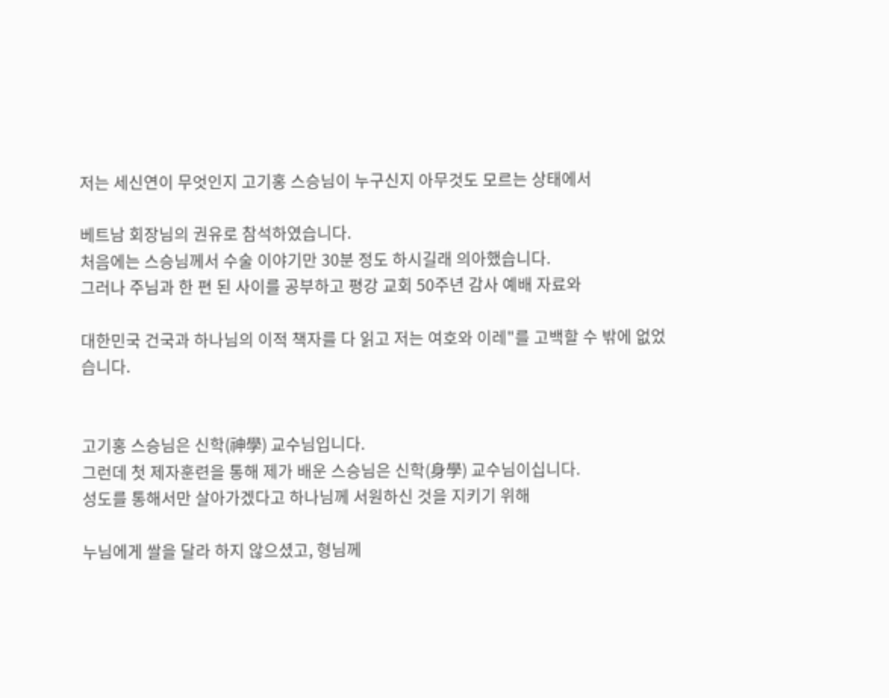저는 세신연이 무엇인지 고기홍 스승님이 누구신지 아무것도 모르는 상태에서

베트남 회장님의 권유로 참석하였습니다.
처음에는 스승님께서 수술 이야기만 30분 정도 하시길래 의아했습니다.
그러나 주님과 한 편 된 사이를 공부하고 평강 교회 50주년 감사 예배 자료와

대한민국 건국과 하나님의 이적 책자를 다 읽고 저는 여호와 이레"를 고백할 수 밖에 없었습니다.


고기홍 스승님은 신학(神學) 교수님입니다.
그런데 첫 제자훈련을 통해 제가 배운 스승님은 신학(身學) 교수님이십니다.
성도를 통해서만 살아가겠다고 하나님께 서원하신 것을 지키기 위해

누님에게 쌀을 달라 하지 않으셨고, 형님께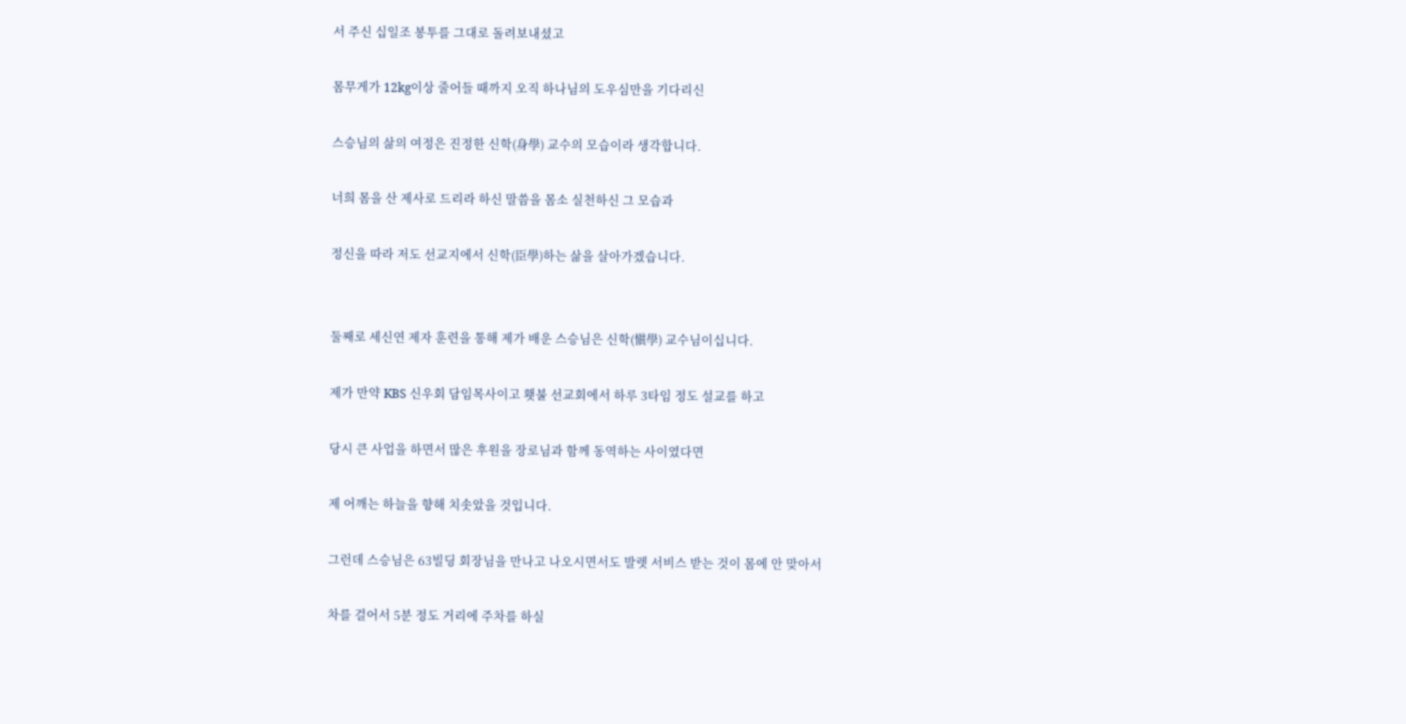서 주신 십일조 봉투를 그대로 돌려보내셨고

몸무게가 12kg이상 줄어들 때까지 오직 하나님의 도우심만을 기다리신

스승님의 삶의 여정은 진정한 신학(身學) 교수의 모습이라 생각합니다.

너희 몸을 산 제사로 드리라 하신 말씀을 몸소 실천하신 그 모습과

정신을 따라 저도 선교지에서 신학(臣學)하는 삶을 살아가겠습니다.


둘째로 세신연 제자 훈련을 통해 제가 배운 스승님은 신학(愼學) 교수님이십니다.

제가 만약 KBS 신우회 담임목사이고 횃불 선교회에서 하루 3타임 정도 설교를 하고

당시 큰 사업을 하면서 많은 후원을 장로님과 함께 동역하는 사이였다면

제 어깨는 하늘을 향해 치솟았을 것입니다.

그런데 스승님은 63빌딩 회장님을 만나고 나오시면서도 발렛 서비스 받는 것이 몸에 안 맞아서

차를 걸어서 5분 정도 거리에 주차를 하실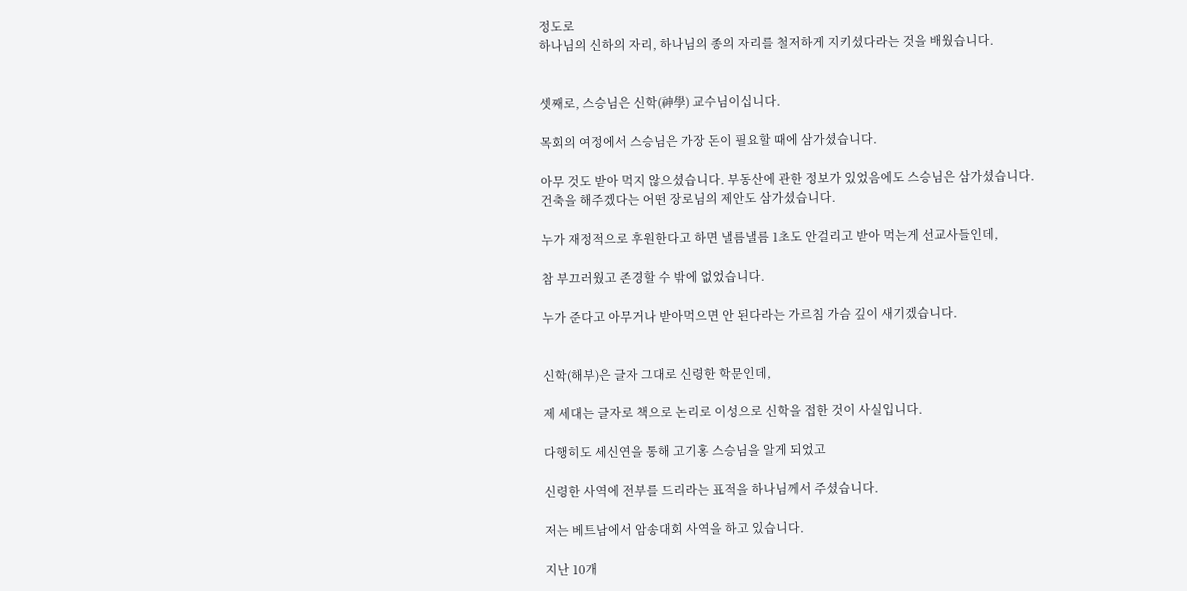정도로
하나님의 신하의 자리, 하나님의 종의 자리를 철저하게 지키셨다라는 것을 배웠습니다.


셋째로, 스승님은 신학(神學) 교수님이십니다.

목회의 여정에서 스승님은 가장 돈이 필요할 때에 삼가셨습니다.

아무 것도 받아 먹지 않으셨습니다. 부동산에 관한 정보가 있었음에도 스승님은 삼가셨습니다.
건축을 해주겠다는 어떤 장로님의 제안도 삼가셨습니다.

누가 재정적으로 후원한다고 하면 낼름낼름 1초도 안걸리고 받아 먹는게 선교사들인데,

참 부끄러웠고 존경할 수 밖에 없었습니다.

누가 준다고 아무거나 받아먹으면 안 된다라는 가르침 가슴 깊이 새기겠습니다.


신학(해부)은 글자 그대로 신령한 학문인데,

제 세대는 글자로 책으로 논리로 이성으로 신학을 접한 것이 사실입니다.

다행히도 세신연을 통해 고기홍 스승님을 알게 되었고

신령한 사역에 전부를 드리라는 표적을 하나님께서 주셨습니다.

저는 베트남에서 암송대회 사역을 하고 있습니다.

지난 10개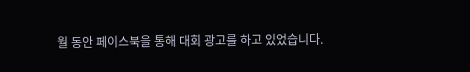월 동안 페이스북을 통해 대회 광고를 하고 있었습니다.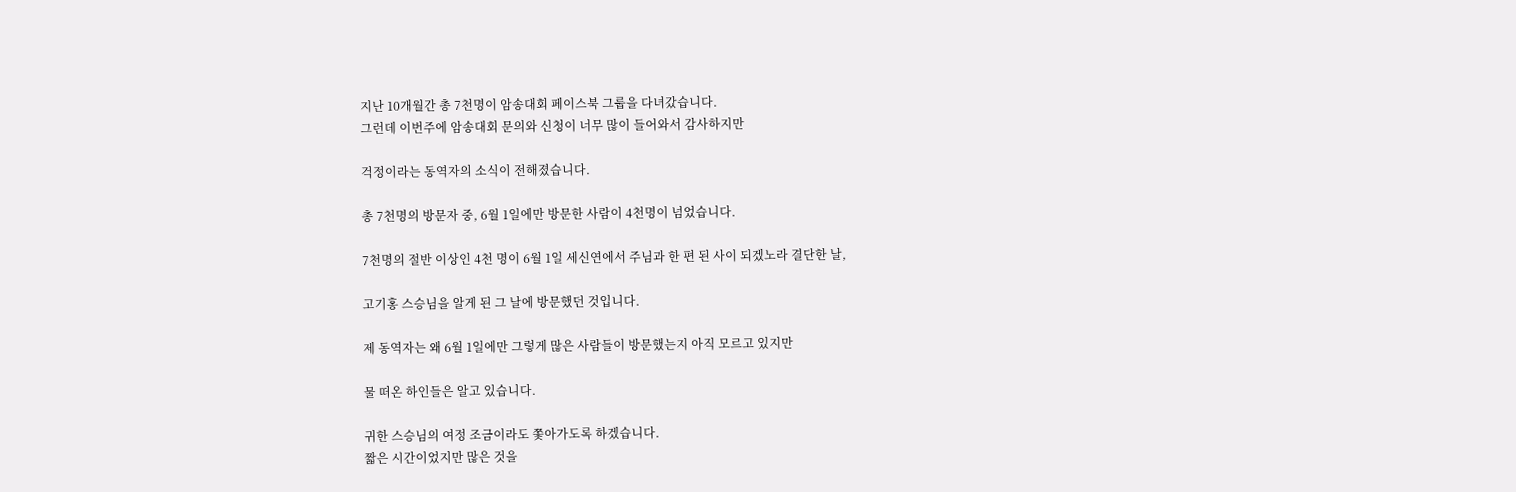지난 10개월간 총 7천명이 암송대회 페이스북 그룹을 다녀갔습니다.
그런데 이번주에 암송대회 문의와 신청이 너무 많이 들어와서 감사하지만

걱정이라는 동역자의 소식이 전해졌습니다.

총 7천명의 방문자 중, 6월 1일에만 방문한 사람이 4천명이 넘었습니다.

7천명의 절반 이상인 4천 명이 6월 1일 세신연에서 주님과 한 편 된 사이 되겠노라 결단한 날,

고기홍 스승님을 알게 된 그 날에 방문했던 것입니다.

제 동역자는 왜 6월 1일에만 그렇게 많은 사람들이 방문했는지 아직 모르고 있지만

물 떠온 하인들은 알고 있습니다.

귀한 스승님의 여정 조금이라도 쫓아가도록 하겠습니다.
짧은 시간이었지만 많은 것을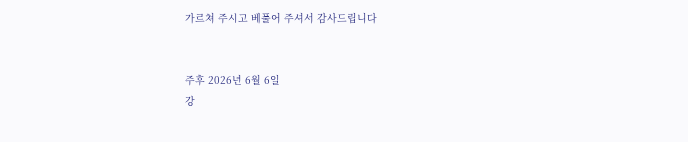가르쳐 주시고 베풀어 주셔서 감사드립니다


주후 2026년 6월 6일
강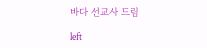바다 선교사 드림

left